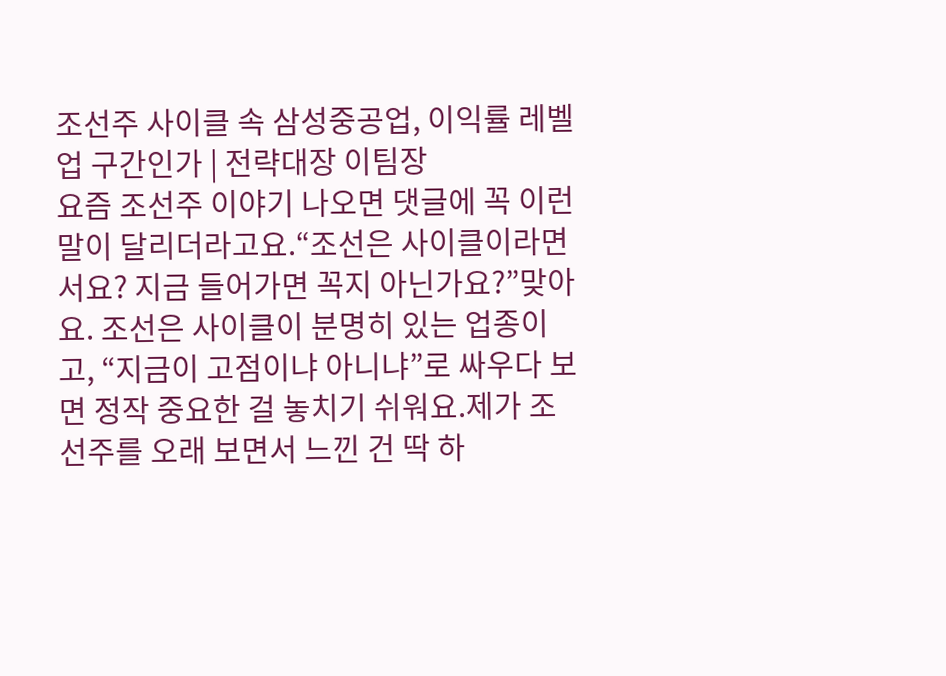조선주 사이클 속 삼성중공업, 이익률 레벨업 구간인가 | 전략대장 이팀장
요즘 조선주 이야기 나오면 댓글에 꼭 이런 말이 달리더라고요.“조선은 사이클이라면서요? 지금 들어가면 꼭지 아닌가요?”맞아요. 조선은 사이클이 분명히 있는 업종이고, “지금이 고점이냐 아니냐”로 싸우다 보면 정작 중요한 걸 놓치기 쉬워요.제가 조선주를 오래 보면서 느낀 건 딱 하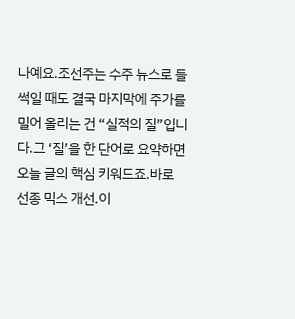나예요.조선주는 수주 뉴스로 들썩일 때도 결국 마지막에 주가를 밀어 올리는 건 “실적의 질”입니다.그 ‘질’을 한 단어로 요약하면 오늘 글의 핵심 키워드죠.바로 선종 믹스 개선.이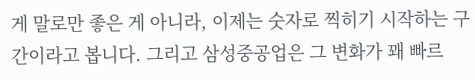게 말로만 좋은 게 아니라, 이제는 숫자로 찍히기 시작하는 구간이라고 봅니다. 그리고 삼성중공업은 그 변화가 꽤 빠르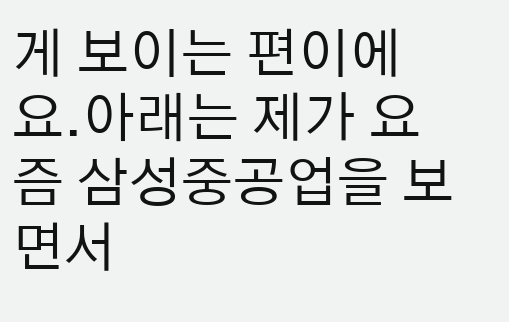게 보이는 편이에요.아래는 제가 요즘 삼성중공업을 보면서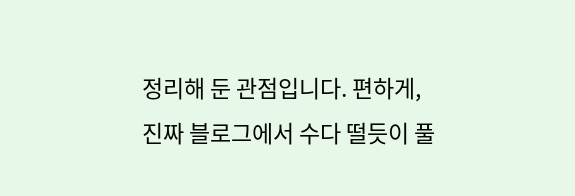정리해 둔 관점입니다. 편하게, 진짜 블로그에서 수다 떨듯이 풀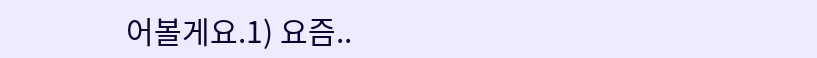어볼게요.1) 요즘..